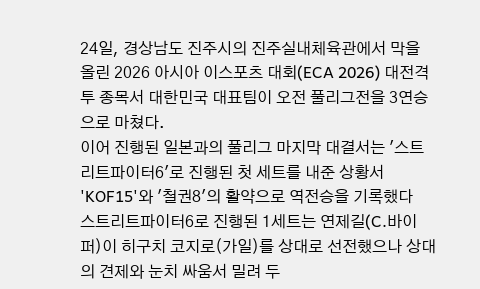24일, 경상남도 진주시의 진주실내체육관에서 막을 올린 2026 아시아 이스포츠 대회(ECA 2026) 대전격투 종목서 대한민국 대표팀이 오전 풀리그전을 3연승으로 마쳤다.
이어 진행된 일본과의 풀리그 마지막 대결서는 '스트리트파이터6'로 진행된 첫 세트를 내준 상황서 'KOF15'와 '철권8'의 활약으로 역전승을 기록했다
스트리트파이터6로 진행된 1세트는 연제길(C.바이퍼)이 히구치 코지로(가일)를 상대로 선전했으나 상대의 견제와 눈치 싸움서 밀려 두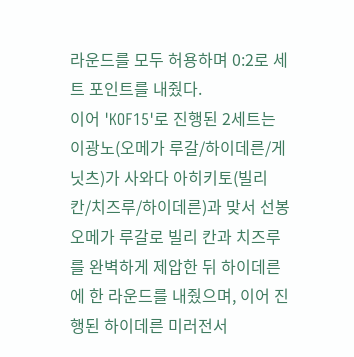라운드를 모두 허용하며 0:2로 세트 포인트를 내줬다.
이어 'KOF15'로 진행된 2세트는 이광노(오메가 루갈/하이데른/게닛츠)가 사와다 아히키토(빌리 칸/치즈루/하이데른)과 맞서 선봉 오메가 루갈로 빌리 칸과 치즈루를 완벽하게 제압한 뒤 하이데른에 한 라운드를 내줬으며, 이어 진행된 하이데른 미러전서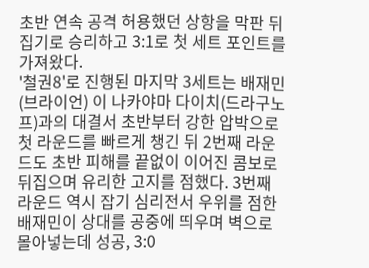초반 연속 공격 허용했던 상항을 막판 뒤집기로 승리하고 3:1로 첫 세트 포인트를 가져왔다.
'철권8'로 진행된 마지막 3세트는 배재민(브라이언) 이 나카야마 다이치(드라구노프)과의 대결서 초반부터 강한 압박으로 첫 라운드를 빠르게 챙긴 뒤 2번째 라운드도 초반 피해를 끝없이 이어진 콤보로 뒤집으며 유리한 고지를 점했다. 3번째 라운드 역시 잡기 심리전서 우위를 점한 배재민이 상대를 공중에 띄우며 벽으로 몰아넣는데 성공, 3:0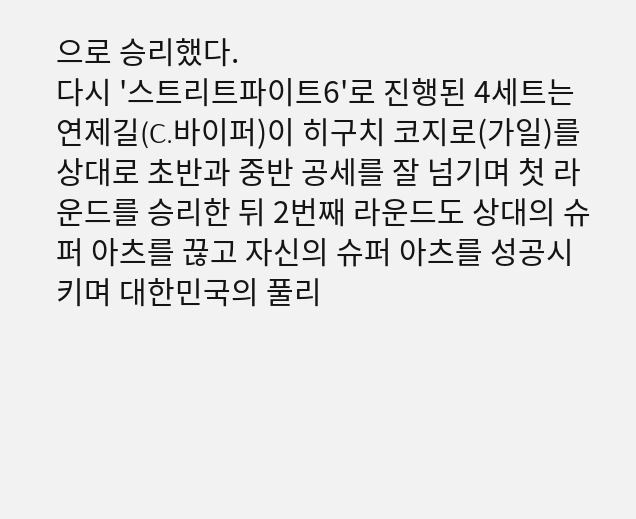으로 승리했다.
다시 '스트리트파이트6'로 진행된 4세트는 연제길(C.바이퍼)이 히구치 코지로(가일)를 상대로 초반과 중반 공세를 잘 넘기며 첫 라운드를 승리한 뒤 2번째 라운드도 상대의 슈퍼 아츠를 끊고 자신의 슈퍼 아츠를 성공시키며 대한민국의 풀리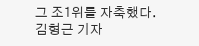그 조1위를 자축했다.
김형근 기자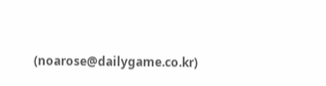(noarose@dailygame.co.kr)